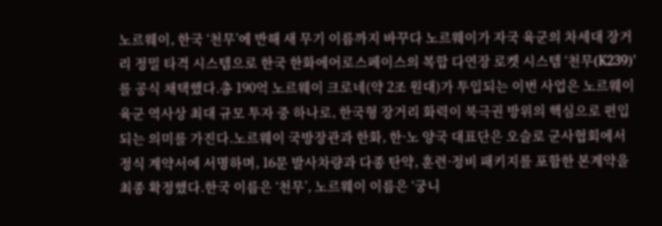노르웨이, 한국 ‘천무’에 반해 새 무기 이름까지 바꾸다 노르웨이가 자국 육군의 차세대 장거리 정밀 타격 시스템으로 한국 한화에어로스페이스의 복합 다연장 로켓 시스템 ‘천무(K239)’를 공식 채택했다.총 190억 노르웨이 크로네(약 2조 원대)가 투입되는 이번 사업은 노르웨이 육군 역사상 최대 규모 투자 중 하나로, 한국형 장거리 화력이 북극권 방위의 핵심으로 편입되는 의미를 가진다.노르웨이 국방장관과 한화, 한·노 양국 대표단은 오슬로 군사협회에서 정식 계약서에 서명하며, 16문 발사차량과 다종 탄약, 훈련·정비 패키지를 포함한 본계약을 최종 확정했다.한국 이름은 ‘천무’, 노르웨이 이름은 ‘궁니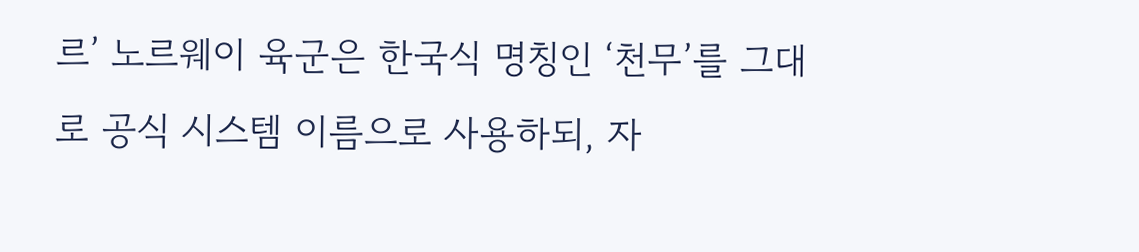르’ 노르웨이 육군은 한국식 명칭인 ‘천무’를 그대로 공식 시스템 이름으로 사용하되, 자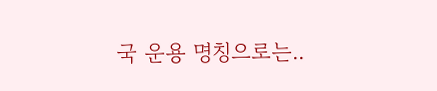국 운용 명칭으로는..